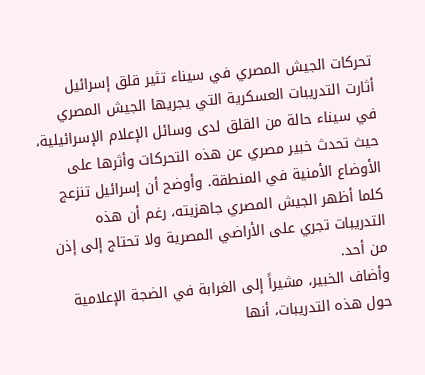تحركات الجيش المصري في سيناء تثير قلق إسرائيل
أثارت التدريبات العسكرية التي يجريها الجيش المصري في سيناء حالة من القلق لدى وسائل الإعلام الإسرائيلية، حيث تحدث خبير مصري عن هذه التحركات وأثرها على الأوضاع الأمنية في المنطقة. وأوضح أن إسرائيل تنزعج كلما أظهر الجيش المصري جاهزيته، رغم أن هذه التدريبات تجري على الأراضي المصرية ولا تحتاج إلى إذن من أحد.
وأضاف الخبير، مشيراً إلى الغرابة في الضجة الإعلامية حول هذه التدريبات، أنها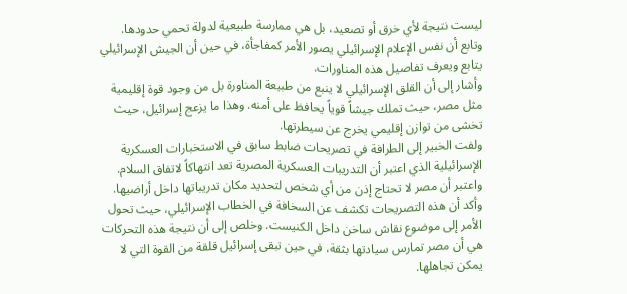ليست نتيجة لأي خرق أو تصعيد، بل هي ممارسة طبيعية لدولة تحمي حدودها. وتابع أن نفس الإعلام الإسرائيلي يصور الأمر كمفاجأة، في حين أن الجيش الإسرائيلي يتابع ويعرف تفاصيل هذه المناورات.
وأشار إلى أن القلق الإسرائيلي لا ينبع من طبيعة المناورة بل من وجود قوة إقليمية مثل مصر، حيث تملك جيشاً قوياً يحافظ على أمنه. وهذا ما يزعج إسرائيل، حيث تخشى من توازن إقليمي يخرج عن سيطرتها.
ولفت الخبير إلى الطرافة في تصريحات ضابط سابق في الاستخبارات العسكرية الإسرائيلية الذي اعتبر أن التدريبات العسكرية المصرية تعد انتهاكاً لاتفاق السلام. واعتبر أن مصر لا تحتاج إذن من أي شخص لتحديد مكان تدريباتها داخل أراضيها.
وأكد أن هذه التصريحات تكشف عن السخافة في الخطاب الإسرائيلي، حيث تحول الأمر إلى موضوع نقاش ساخن داخل الكنيست. وخلص إلى أن نتيجة هذه التحركات هي أن مصر تمارس سيادتها بثقة، في حين تبقى إسرائيل قلقة من القوة التي لا يمكن تجاهلها.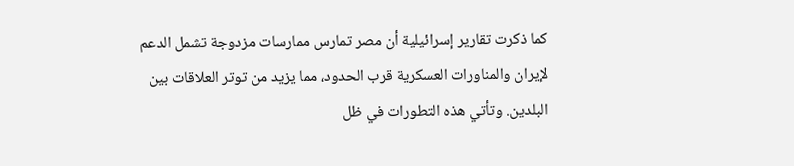كما ذكرت تقارير إسرائيلية أن مصر تمارس ممارسات مزدوجة تشمل الدعم لإيران والمناورات العسكرية قرب الحدود، مما يزيد من توتر العلاقات بين البلدين. وتأتي هذه التطورات في ظل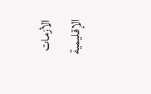الأزمات الإقليمية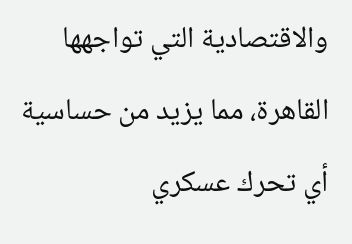والاقتصادية التي تواجهها القاهرة، مما يزيد من حساسية أي تحرك عسكري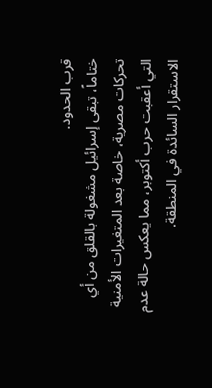قرب الحدود.
ختاماً، تبقى إسرائيل مشغولة بالقلق من أي تحركات مصرية، خاصة بعد المتغيرات الأمنية التي أعقبت حرب أكتوبر، مما يعكس حالة عدم الاستقرار السائدة في المنطقة.